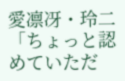愛凛冴・玲二「ちょっと認めていただ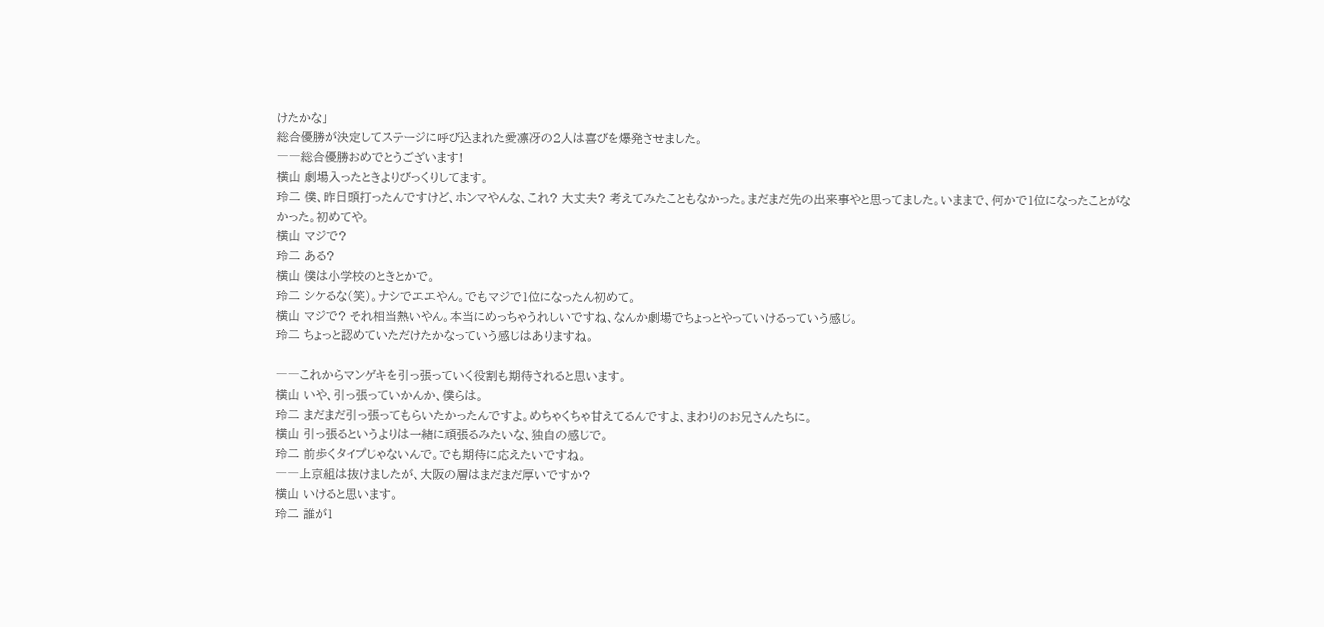けたかな」
総合優勝が決定してステージに呼び込まれた愛凛冴の2人は喜びを爆発させました。
――総合優勝おめでとうございます!
横山 劇場入ったときよりびっくりしてます。
玲二 僕、昨日頭打ったんですけど、ホンマやんな、これ? 大丈夫? 考えてみたこともなかった。まだまだ先の出来事やと思ってました。いままで、何かで1位になったことがなかった。初めてや。
横山 マジで?
玲二 ある?
横山 僕は小学校のときとかで。
玲二 シケるな(笑)。ナシでエエやん。でもマジで1位になったん初めて。
横山 マジで? それ相当熱いやん。本当にめっちゃうれしいですね、なんか劇場でちょっとやっていけるっていう感じ。
玲二 ちょっと認めていただけたかなっていう感じはありますね。

――これからマンゲキを引っ張っていく役割も期待されると思います。
横山 いや、引っ張っていかんか、僕らは。
玲二 まだまだ引っ張ってもらいたかったんですよ。めちゃくちゃ甘えてるんですよ、まわりのお兄さんたちに。
横山 引っ張るというよりは一緒に頑張るみたいな、独自の感じで。
玲二 前歩くタイプじゃないんで。でも期待に応えたいですね。
――上京組は抜けましたが、大阪の層はまだまだ厚いですか?
横山 いけると思います。
玲二 誰が1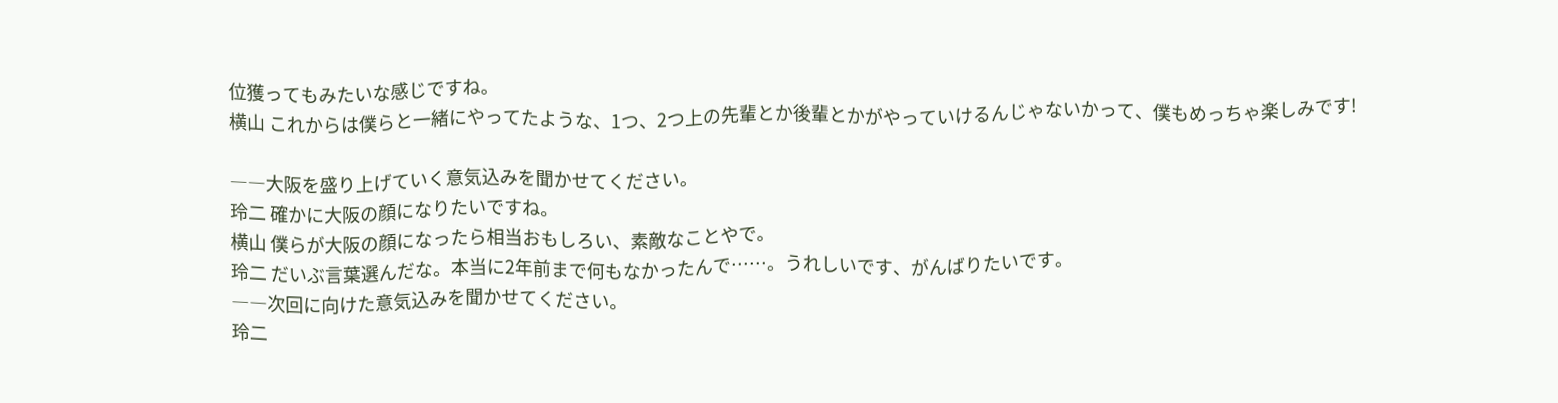位獲ってもみたいな感じですね。
横山 これからは僕らと一緒にやってたような、1つ、2つ上の先輩とか後輩とかがやっていけるんじゃないかって、僕もめっちゃ楽しみです!

――大阪を盛り上げていく意気込みを聞かせてください。
玲二 確かに大阪の顔になりたいですね。
横山 僕らが大阪の顔になったら相当おもしろい、素敵なことやで。
玲二 だいぶ言葉選んだな。本当に2年前まで何もなかったんで……。うれしいです、がんばりたいです。
――次回に向けた意気込みを聞かせてください。
玲二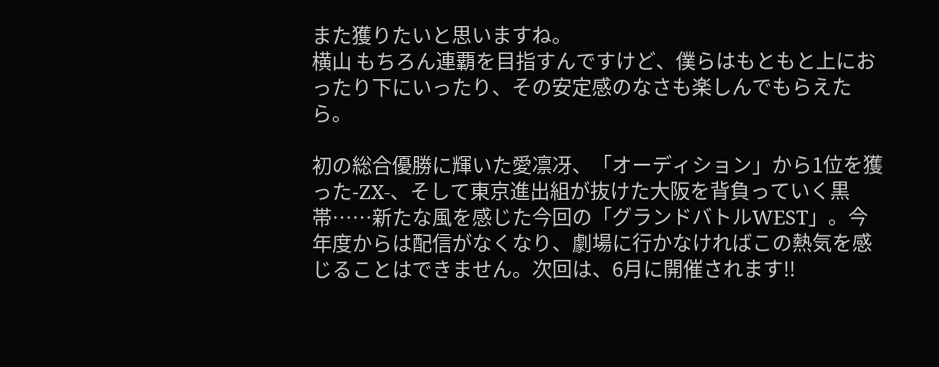また獲りたいと思いますね。
横山 もちろん連覇を目指すんですけど、僕らはもともと上におったり下にいったり、その安定感のなさも楽しんでもらえたら。

初の総合優勝に輝いた愛凛冴、「オーディション」から1位を獲った-ZX-、そして東京進出組が抜けた大阪を背負っていく黒帯……新たな風を感じた今回の「グランドバトルWEST」。今年度からは配信がなくなり、劇場に行かなければこの熱気を感じることはできません。次回は、6月に開催されます!!